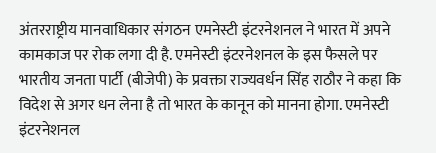अंतरराष्ट्रीय मानवाधिकार संगठन एमनेस्टी इंटरनेशनल ने भारत में अपने कामकाज पर रोक लगा दी है. एमनेस्टी इंटरनेशनल के इस फैसले पर भारतीय जनता पार्टी (बीजेपी) के प्रवक्ता राज्यवर्धन सिंह राठौर ने कहा कि विदेश से अगर धन लेना है तो भारत के कानून को मानना होगा. एमनेस्टी इंटरनेशनल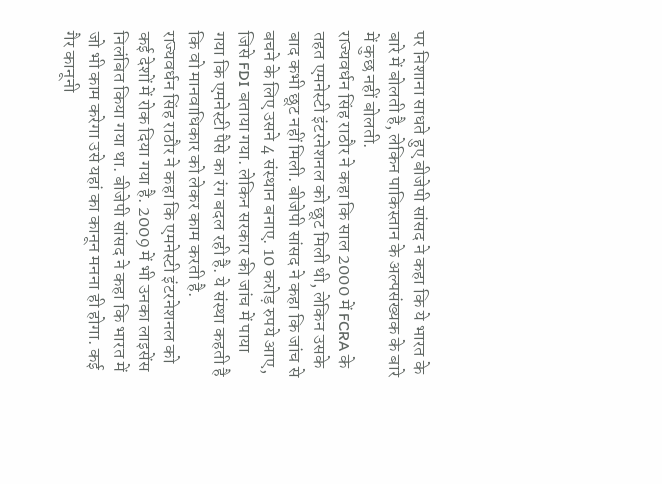पर निशाना साधते हुए बीजेपी सांसद ने कहा कि ये भारत के बारे में बोलती है, लेकिन पाकिस्तान के अल्पसंख्यक के बारे में कुछ नहीं बोलती.
राज्यवर्धन सिंह राठौर ने कहा कि साल 2000 में FCRA के तहत एमनेस्टी इंटरनेशनल को छूट मिली थी, लेकिन उसके बाद कभी छूट नहीं मिली. बीजेपी सांसद ने कहा कि जांच से बचने के लिए उसने 4 संस्थान बनाए. 10 करोड़ रुपये आए, जिसे FDI बताया गया. लेकिन सरकार की जांच में पाया गया कि एमनेस्टी पैसे का रंग बदल रही है. ये संस्था कहती है कि वो मानवाधिकार को लेकर काम करती है.
राज्यवर्धन सिंह राठौर ने कहा कि एमनेस्टी इंटरनेशनल को कई देशों में रोक दिया गया है. 2009 में भी उनका लाइसेंस निलंबित किया गया था. बीजेपी सांसद ने कहा कि भारत में जो भी काम करेगा उसे यहां का कानून मनना ही होगा. कई गैर कानूनी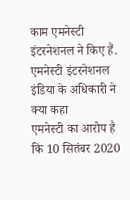काम एमनेस्टी इंटरनेशनल ने किए हैं.
एमनेस्टी इंटरनेशनल इंडिया के अधिकारी ने क्या कहा
एमनेस्टी का आरोप है कि 10 सितंबर 2020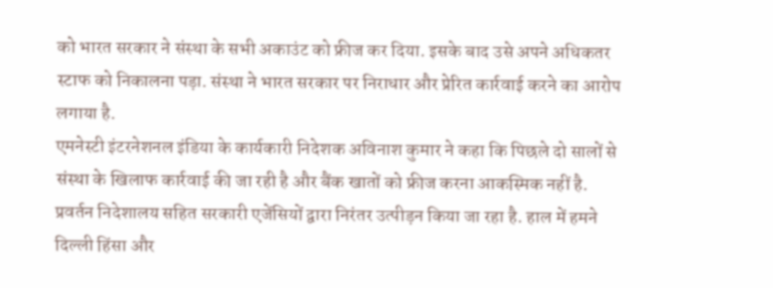को भारत सरकार ने संस्था के सभी अकाउंट को फ्रीज कर दिया. इसके बाद उसे अपने अधिकतर स्टाफ को निकालना पड़ा. संस्था ने भारत सरकार पर निराधार और प्रेरित कार्रवाई करने का आरोप लगाया है.
एमनेस्टी इंटरनेशनल इंडिया के कार्यकारी निदेशक अविनाश कुमार ने कहा कि पिछले दो सालों से संस्था के खिलाफ कार्रवाई की जा रही है और बैंक खातों को फ्रीज करना आकस्मिक नहीं है. प्रवर्तन निदेशालय सहित सरकारी एजेंसियों द्वारा निरंतर उत्पीड़न किया जा रहा है. हाल में हमने दिल्ली हिंसा और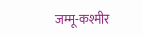जम्मू-कश्मीर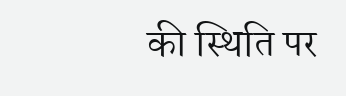की स्थिति पर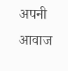अपनी आवाज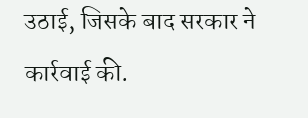उठाई, जिसके बाद सरकार ने कार्रवाई की.